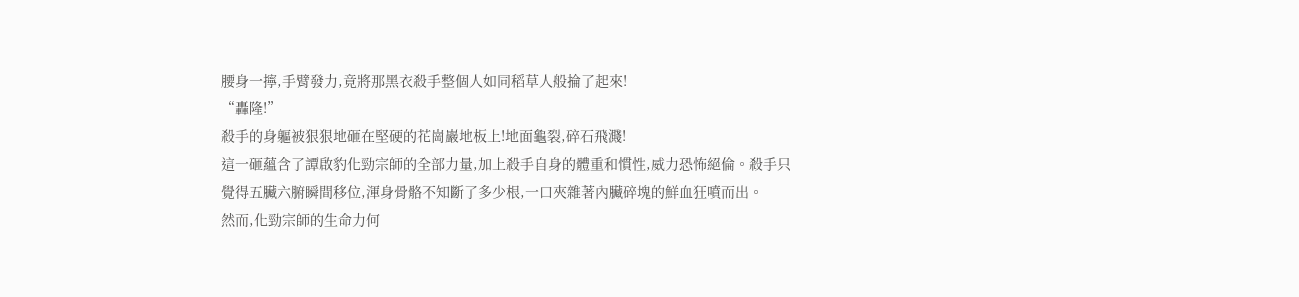腰身一擰,手臂發力,竟將那黑衣殺手整個人如同稻草人般掄了起來!
“轟隆!”
殺手的身軀被狠狠地砸在堅硬的花崗巖地板上!地面龜裂,碎石飛濺!
這一砸蘊含了譚啟豹化勁宗師的全部力量,加上殺手自身的體重和慣性,威力恐怖絕倫。殺手只覺得五臟六腑瞬間移位,渾身骨骼不知斷了多少根,一口夾雜著內臟碎塊的鮮血狂噴而出。
然而,化勁宗師的生命力何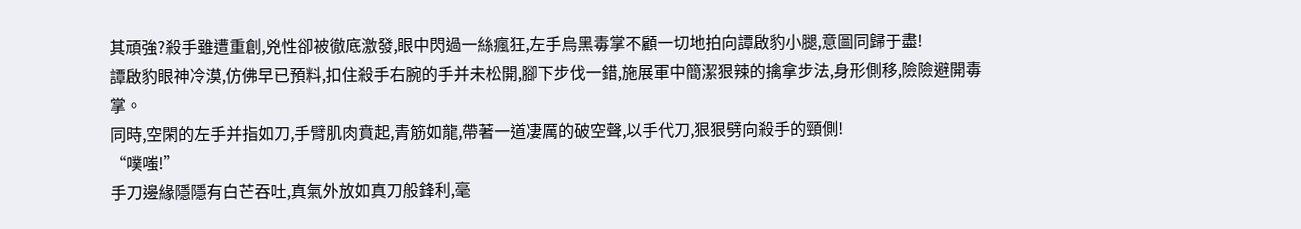其頑強?殺手雖遭重創,兇性卻被徹底激發,眼中閃過一絲瘋狂,左手烏黑毒掌不顧一切地拍向譚啟豹小腿,意圖同歸于盡!
譚啟豹眼神冷漠,仿佛早已預料,扣住殺手右腕的手并未松開,腳下步伐一錯,施展軍中簡潔狠辣的擒拿步法,身形側移,險險避開毒掌。
同時,空閑的左手并指如刀,手臂肌肉賁起,青筋如龍,帶著一道凄厲的破空聲,以手代刀,狠狠劈向殺手的頸側!
“噗嗤!”
手刀邊緣隱隱有白芒吞吐,真氣外放如真刀般鋒利,毫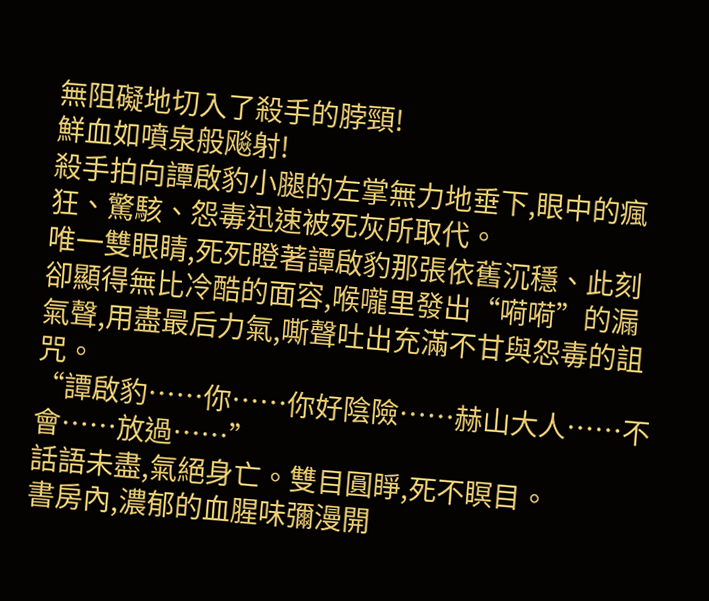無阻礙地切入了殺手的脖頸!
鮮血如噴泉般飚射!
殺手拍向譚啟豹小腿的左掌無力地垂下,眼中的瘋狂、驚駭、怨毒迅速被死灰所取代。
唯一雙眼睛,死死瞪著譚啟豹那張依舊沉穩、此刻卻顯得無比冷酷的面容,喉嚨里發出“嗬嗬”的漏氣聲,用盡最后力氣,嘶聲吐出充滿不甘與怨毒的詛咒。
“譚啟豹……你……你好陰險……赫山大人……不會……放過……”
話語未盡,氣絕身亡。雙目圓睜,死不瞑目。
書房內,濃郁的血腥味彌漫開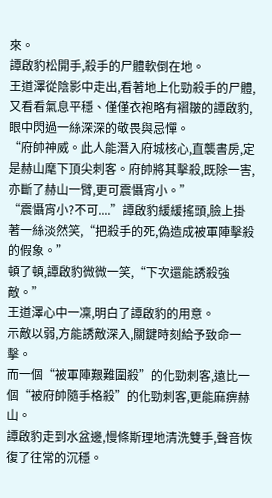來。
譚啟豹松開手,殺手的尸體軟倒在地。
王道澤從陰影中走出,看著地上化勁殺手的尸體,又看看氣息平穩、僅僅衣袍略有褶皺的譚啟豹,眼中閃過一絲深深的敬畏與忌憚。
“府帥神威。此人能潛入府城核心,直襲書房,定是赫山麾下頂尖刺客。府帥將其擊殺,既除一害,亦斷了赫山一臂,更可震懾宵小。”
“震懾宵小?不可....”譚啟豹緩緩搖頭,臉上掛著一絲淡然笑,“把殺手的死,偽造成被軍陣擊殺的假象。”
頓了頓,譚啟豹微微一笑,“下次還能誘殺強敵。”
王道澤心中一凜,明白了譚啟豹的用意。
示敵以弱,方能誘敵深入,關鍵時刻給予致命一擊。
而一個“被軍陣艱難圍殺”的化勁刺客,遠比一個“被府帥隨手格殺”的化勁刺客,更能麻痹赫山。
譚啟豹走到水盆邊,慢條斯理地清洗雙手,聲音恢復了往常的沉穩。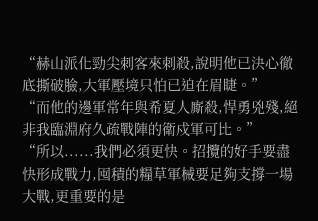“赫山派化勁尖刺客來刺殺,說明他已決心徹底撕破臉,大軍壓境只怕已迫在眉睫。”
“而他的邊軍常年與希夏人廝殺,悍勇兇殘,絕非我臨淵府久疏戰陣的衛戍軍可比。”
“所以......我們必須更快。招攬的好手要盡快形成戰力,囤積的糧草軍械要足夠支撐一場大戰,更重要的是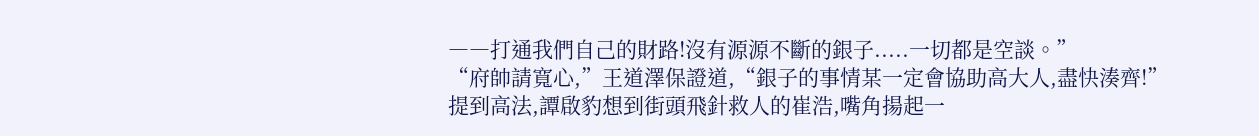――打通我們自己的財路!沒有源源不斷的銀子.....一切都是空談。”
“府帥請寬心,”王道澤保證道,“銀子的事情某一定會協助高大人,盡快湊齊!”
提到高法,譚啟豹想到街頭飛針救人的崔浩,嘴角揚起一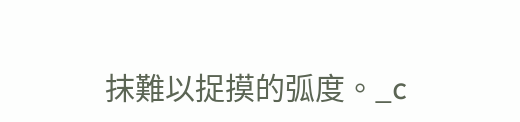抹難以捉摸的弧度。_c